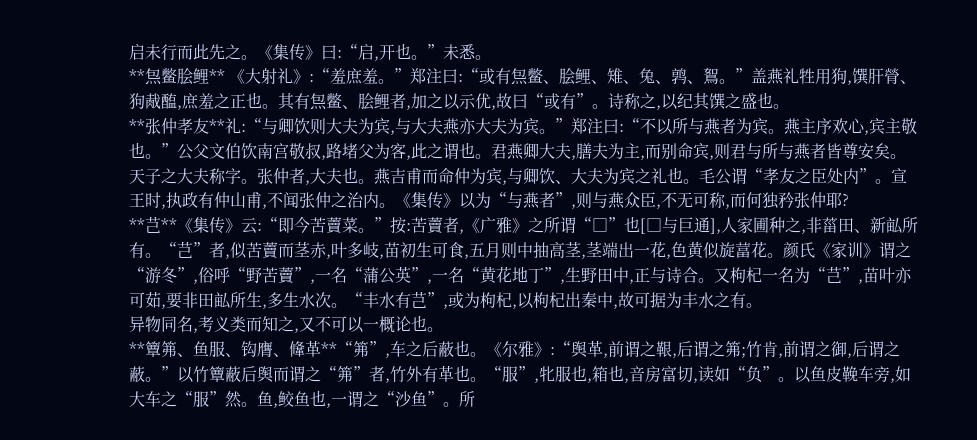启未行而此先之。《集传》曰:“启,开也。”未悉。
**炰鳖脍鲤** 《大射礼》:“羞庶羞。”郑注曰:“或有炰鳖、脍鲤、雉、兔、鹑、鴽。”盖燕礼牲用狗,馔肝膋、狗胾醢,庶羞之正也。其有炰鳖、脍鲤者,加之以示优,故曰“或有”。诗称之,以纪其馔之盛也。
**张仲孝友**礼:“与卿饮则大夫为宾,与大夫燕亦大夫为宾。”郑注曰:“不以所与燕者为宾。燕主序欢心,宾主敬也。”公父文伯饮南宫敬叔,路堵父为客,此之谓也。君燕卿大夫,膳夫为主,而别命宾,则君与所与燕者皆尊安矣。天子之大夫称字。张仲者,大夫也。燕吉甫而命仲为宾,与卿饮、大夫为宾之礼也。毛公谓“孝友之臣处内”。宣王时,执政有仲山甫,不闻张仲之治内。《集传》以为“与燕者”,则与燕众臣,不无可称,而何独矜张仲耶?
**芑**《集传》云:“即今苦藚菜。”按:苦藚者,《广雅》之所谓“□”也[□与巨通],人家圃种之,非菑田、新畆所有。“芑”者,似苦藚而茎赤,叶多岐,苗初生可食,五月则中抽高茎,茎端出一花,色黄似旋葍花。颜氏《家训》谓之“游冬”,俗呼“野苦藚”,一名“蒲公英”,一名“黄花地丁”,生野田中,正与诗合。又枸杞一名为“芑”,苗叶亦可茹,要非田畆所生,多生水次。“丰水有芑”,或为枸杞,以枸杞出秦中,故可据为丰水之有。
异物同名,考义类而知之,又不可以一概论也。
**簟笰、鱼服、钩膺、鞗革**“笰”,车之后蔽也。《尔雅》:“舆革,前谓之鞎,后谓之笰;竹肯,前谓之御,后谓之蔽。”以竹簟蔽后舆而谓之“笰”者,竹外有革也。“服”,牝服也,箱也,音房富切,读如“负”。以鱼皮鞔车旁,如大车之“服”然。鱼,鲛鱼也,一谓之“沙鱼”。所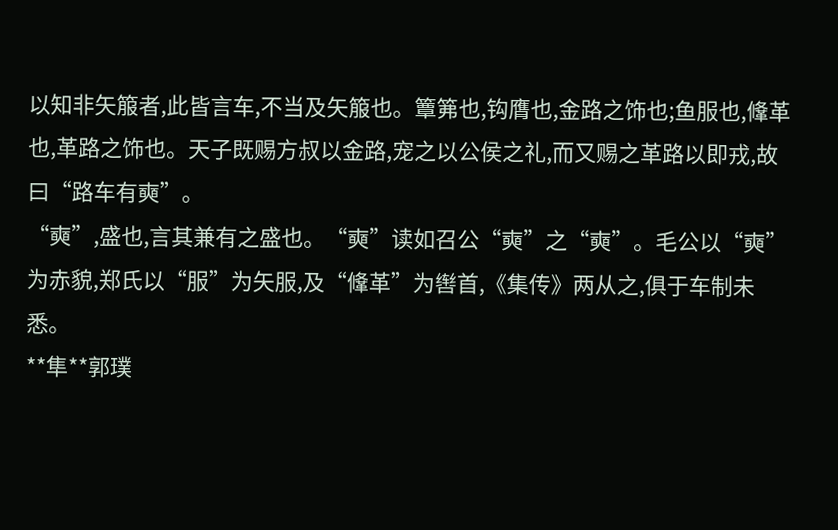以知非矢箙者,此皆言车,不当及矢箙也。簟笰也,钩膺也,金路之饰也;鱼服也,鞗革也,革路之饰也。天子既赐方叔以金路,宠之以公侯之礼,而又赐之革路以即戎,故曰“路车有奭”。
“奭”,盛也,言其兼有之盛也。“奭”读如召公“奭”之“奭”。毛公以“奭”为赤貌,郑氏以“服”为矢服,及“鞗革”为辔首,《集传》两从之,俱于车制未悉。
**隼**郭璞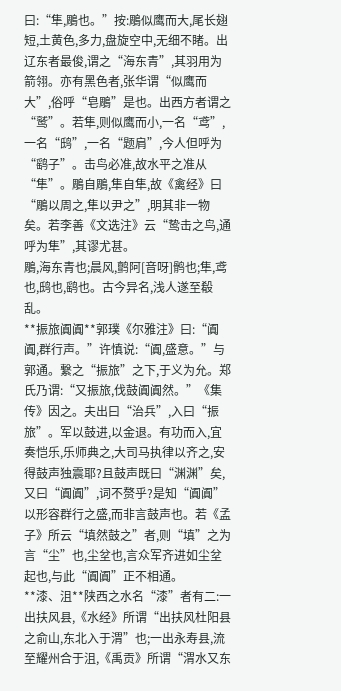曰:“隼,鵰也。”按:鵰似鹰而大,尾长翅短,土黄色,多力,盘旋空中,无细不睹。出辽东者最俊,谓之“海东青”,其羽用为箭翎。亦有黑色者,张华谓“似鹰而大”,俗呼“皂鵰”是也。出西方者谓之“鹫”。若隼,则似鹰而小,一名“鸢”,一名“鸱”,一名“题肩”,今人但呼为“鹞子”。击鸟必准,故水平之准从“隼”。鵰自鵰,隼自隼,故《禽经》曰“鵰以周之,隼以尹之”,明其非一物矣。若李善《文选注》云“鸷击之鸟,通呼为隼”,其谬尤甚。
鵰,海东青也;晨风,鹯阿[音呀]鹘也;隼,鸢也,鸱也,鹞也。古今异名,浅人遂至殽乱。
**振旅阗阗**郭璞《尔雅注》曰:“阗阗,群行声。”许慎说:“阗,盛意。”与郭通。繋之“振旅”之下,于义为允。郑氏乃谓:“又振旅,伐鼓阗阗然。”《集传》因之。夫出曰“治兵”,入曰“振旅”。军以鼓进,以金退。有功而入,宜奏恺乐,乐师典之,大司马执律以齐之,安得鼓声独震耶?且鼓声既曰“渊渊”矣,又曰“阗阗”,词不赘乎?是知“阗阗”以形容群行之盛,而非言鼓声也。若《孟子》所云“填然鼓之”者,则“填”之为言“尘”也,尘坌也,言众军齐进如尘坌起也,与此“阗阗”正不相通。
**漆、沮**陕西之水名“漆”者有二:一出扶风县,《水经》所谓“出扶风杜阳县之俞山,东北入于渭”也;一出永寿县,流至耀州合于沮,《禹贡》所谓“渭水又东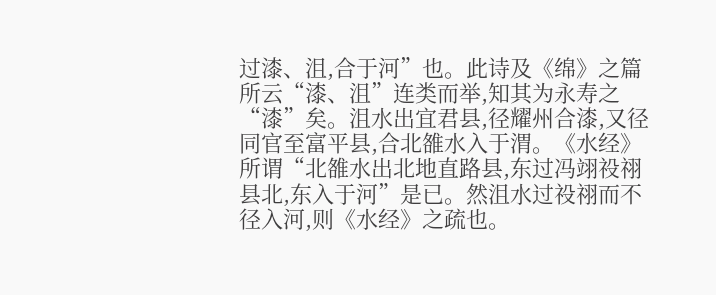过漆、沮,合于河”也。此诗及《绵》之篇所云“漆、沮”连类而举,知其为永寿之“漆”矣。沮水出宜君县,径耀州合漆,又径同官至富平县,合北雒水入于渭。《水经》所谓“北雒水出北地直路县,东过冯翊祋祤县北,东入于河”是已。然沮水过祋祤而不径入河,则《水经》之疏也。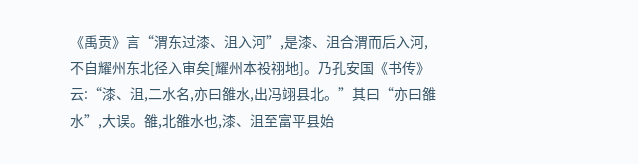《禹贡》言“渭东过漆、沮入河”,是漆、沮合渭而后入河,不自耀州东北径入审矣[耀州本祋祤地]。乃孔安国《书传》云:“漆、沮,二水名,亦曰雒水,出冯翊县北。”其曰“亦曰雒水”,大误。雒,北雒水也,漆、沮至富平县始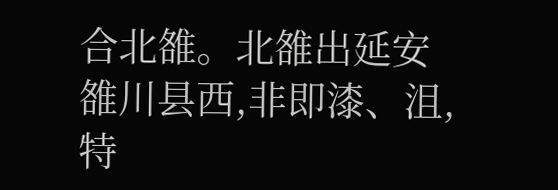合北雒。北雒出延安雒川县西,非即漆、沮,特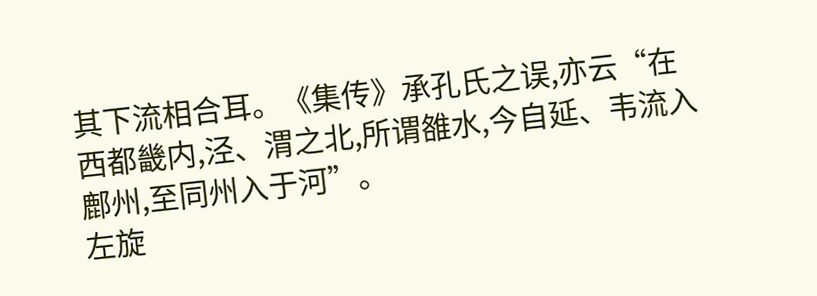其下流相合耳。《集传》承孔氏之误,亦云“在西都畿内,泾、渭之北,所谓雒水,今自延、韦流入鄜州,至同州入于河”。
左旋